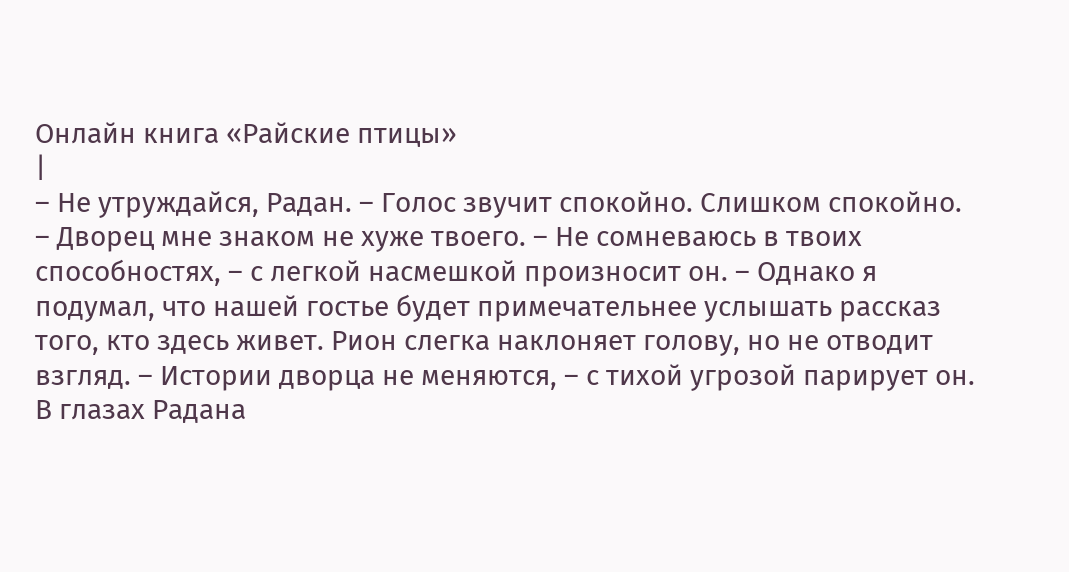Онлайн книга «Райские птицы»
|
– Не утруждайся, Радан. – Голос звучит спокойно. Слишком спокойно. – Дворец мне знаком не хуже твоего. – Не сомневаюсь в твоих способностях, – с легкой насмешкой произносит он. – Однако я подумал, что нашей гостье будет примечательнее услышать рассказ того, кто здесь живет. Рион слегка наклоняет голову, но не отводит взгляд. – Истории дворца не меняются, – с тихой угрозой парирует он. В глазах Радана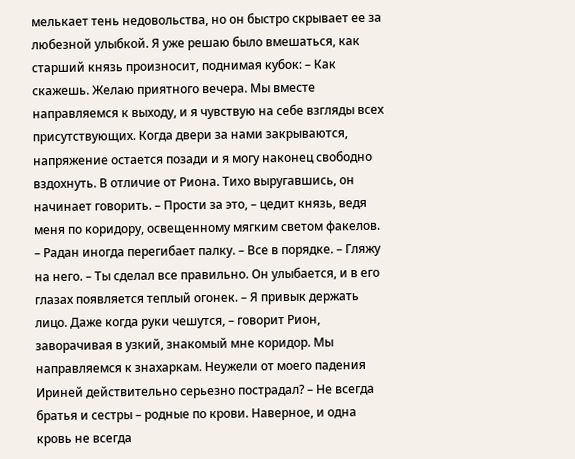мелькает тень недовольства, но он быстро скрывает ее за любезной улыбкой. Я уже решаю было вмешаться, как старший князь произносит, поднимая кубок: – Как скажешь. Желаю приятного вечера. Мы вместе направляемся к выходу, и я чувствую на себе взгляды всех присутствующих. Когда двери за нами закрываются, напряжение остается позади и я могу наконец свободно вздохнуть. В отличие от Риона. Тихо выругавшись, он начинает говорить. – Прости за это, – цедит князь, ведя меня по коридору, освещенному мягким светом факелов. – Радан иногда перегибает палку. – Все в порядке. – Гляжу на него. – Ты сделал все правильно. Он улыбается, и в его глазах появляется теплый огонек. – Я привык держать лицо. Даже когда руки чешутся, – говорит Рион, заворачивая в узкий, знакомый мне коридор. Мы направляемся к знахаркам. Неужели от моего падения Ириней действительно серьезно пострадал? – Не всегда братья и сестры – родные по крови. Наверное, и одна кровь не всегда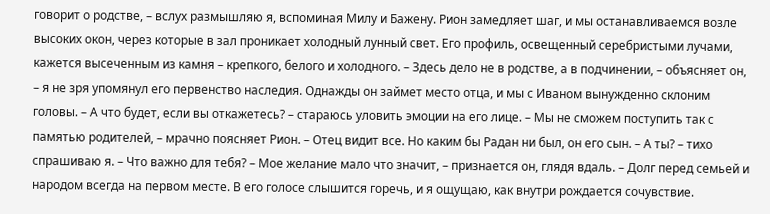говорит о родстве, – вслух размышляю я, вспоминая Милу и Бажену. Рион замедляет шаг, и мы останавливаемся возле высоких окон, через которые в зал проникает холодный лунный свет. Его профиль, освещенный серебристыми лучами, кажется высеченным из камня – крепкого, белого и холодного. – Здесь дело не в родстве, а в подчинении, – объясняет он, – я не зря упомянул его первенство наследия. Однажды он займет место отца, и мы с Иваном вынужденно склоним головы. – А что будет, если вы откажетесь? – стараюсь уловить эмоции на его лице. – Мы не сможем поступить так с памятью родителей, – мрачно поясняет Рион. – Отец видит все. Но каким бы Радан ни был, он его сын. – А ты? – тихо спрашиваю я. – Что важно для тебя? – Мое желание мало что значит, – признается он, глядя вдаль. – Долг перед семьей и народом всегда на первом месте. В его голосе слышится горечь, и я ощущаю, как внутри рождается сочувствие.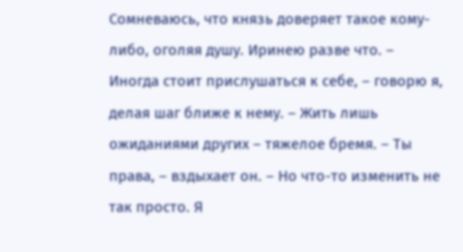Сомневаюсь, что князь доверяет такое кому-либо, оголяя душу. Иринею разве что. – Иногда стоит прислушаться к себе, – говорю я, делая шаг ближе к нему. – Жить лишь ожиданиями других – тяжелое бремя. – Ты права, – вздыхает он. – Но что-то изменить не так просто. Я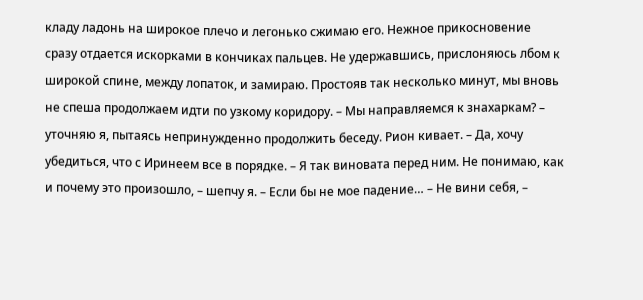кладу ладонь на широкое плечо и легонько сжимаю его. Нежное прикосновение сразу отдается искорками в кончиках пальцев. Не удержавшись, прислоняюсь лбом к широкой спине, между лопаток, и замираю. Простояв так несколько минут, мы вновь не спеша продолжаем идти по узкому коридору. – Мы направляемся к знахаркам? – уточняю я, пытаясь непринужденно продолжить беседу. Рион кивает. – Да, хочу убедиться, что с Иринеем все в порядке. – Я так виновата перед ним. Не понимаю, как и почему это произошло, – шепчу я. – Если бы не мое падение… – Не вини себя, –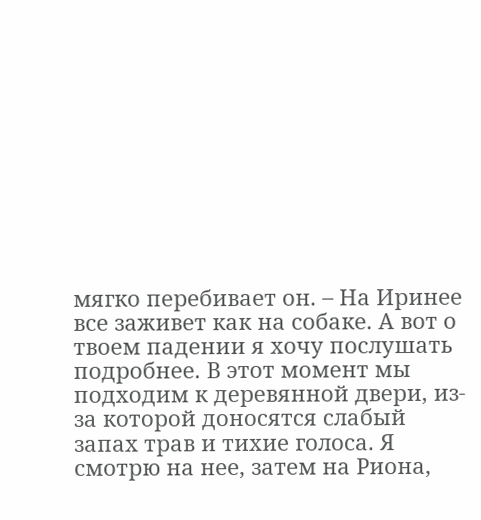мягко перебивает он. – На Иринее все заживет как на собаке. А вот о твоем падении я хочу послушать подробнее. В этот момент мы подходим к деревянной двери, из-за которой доносятся слабый запах трав и тихие голоса. Я смотрю на нее, затем на Риона,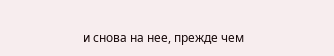и снова на нее, прежде чем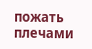пожать плечами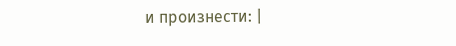и произнести: |